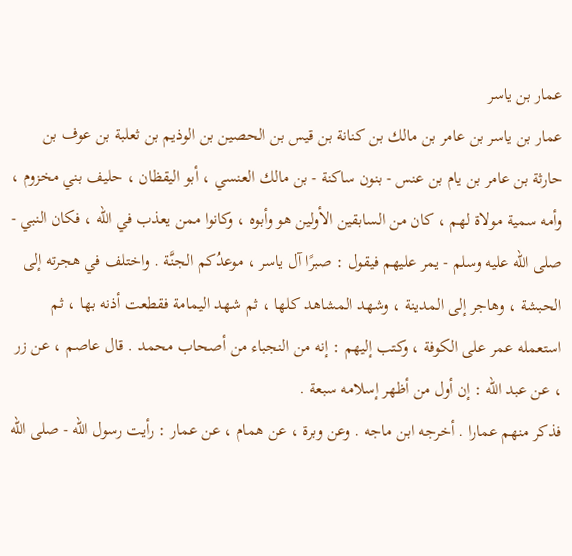عمار بن ياسر
عمار بن ياسر بن عامر بن مالك بن كنانة بن قيس بن الحصين بن الوذيم بن ثعلبة بن عوف بن حارثة بن عامر بن يام بن عنس - بنون ساكنة - بن مالك العنسي ، أبو اليقظان ، حليف بني مخزوم ، وأمه سمية مولاة لهم ، كان من السابقين الأولين هو وأبوه ، وكانوا ممن يعذب في الله ، فكان النبي - صلى الله عليه وسلم - يمر عليهم فيقول : صبرًا آل ياسر ، موعدُكم الجنَّة . واختلف في هجرته إلى الحبشة ، وهاجر إلى المدينة ، وشهد المشاهد كلها ، ثم شهد اليمامة فقطعت أذنه بها ، ثم استعمله عمر على الكوفة ، وكتب إليهم : إنه من النجباء من أصحاب محمد . قال عاصم ، عن زر ، عن عبد الله : إن أول من أظهر إسلامه سبعة .
فذكر منهم عمارا . أخرجه ابن ماجه . وعن وبرة ، عن همام ، عن عمار : رأيت رسول الله - صلى الله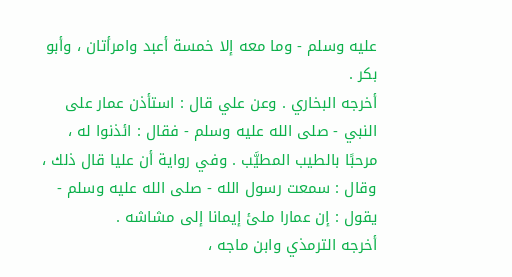عليه وسلم - وما معه إلا خمسة أعبد وامرأتان ، وأبو بكر .
أخرجه البخاري . وعن علي قال : استأذن عمار على النبي - صلى الله عليه وسلم - فقال : ائذنوا له ، مرحبًا بالطيب المطيَّب . وفي رواية أن عليا قال ذلك ، وقال : سمعت رسول الله - صلى الله عليه وسلم - يقول : إن عمارا ملئ إيمانا إلى مشاشه .
أخرجه الترمذي وابن ماجه ،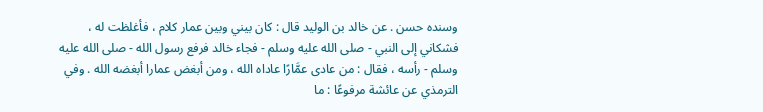وسنده حسن . عن خالد بن الوليد قال : كان بيني وبين عمار كلام ، فأغلظت له ، فشكاني إلى النبي - صلى الله عليه وسلم - فجاء خالد فرفع رسول الله - صلى الله عليه وسلم - رأسه ، فقال : من عادى عمَّارًا عاداه الله ، ومن أبغض عمارا أبغضه الله . وفي الترمذي عن عائشة مرفوعًا : ما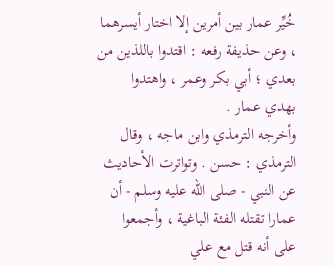خُيِّر عمار بين أمرين إلا اختار أيسرهما ، وعن حذيفة رفعه : اقتدوا باللذين من بعدي ؛ أبي بكر وعمر ، واهتدوا بهدي عمار .
وأخرجه الترمذي وابن ماجه ، وقال الترمذي : حسن . وتواترت الأحاديث عن النبي - صلى الله عليه وسلم - أن عمارا تقتله الفئة الباغية ، وأجمعوا على أنه قتل مع علي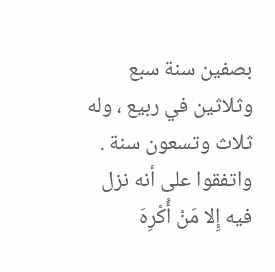بصفين سنة سبع وثلاثين في ربيع ، وله ثلاث وتسعون سنة . واتفقوا على أنه نزل فيه إِلا مَنْ أُكْرِهَ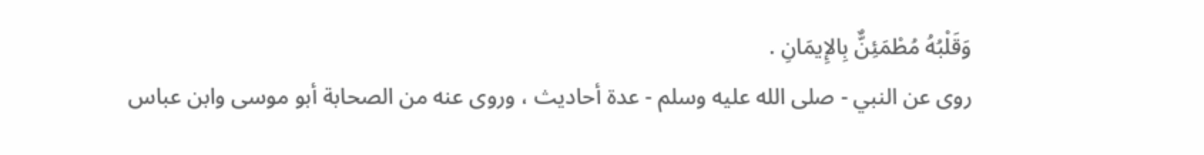وَقَلْبُهُ مُطْمَئِنٌّ بِالإِيمَانِ .
روى عن النبي - صلى الله عليه وسلم - عدة أحاديث ، وروى عنه من الصحابة أبو موسى وابن عباس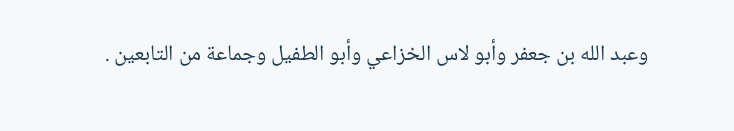وعبد الله بن جعفر وأبو لاس الخزاعي وأبو الطفيل وجماعة من التابعين .